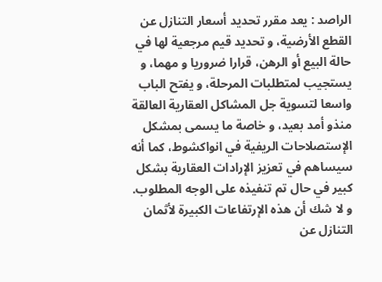الراصد : يعد مقرر تحديد أسعار التنازل عن القطع الأرضية، و تحديد قيم مرجعية لها في حالة البيع أو الرهن، قرارا ضروريا و مهما، و يستجيب لمتطلبات المرحلة، و يفتح الباب واسعا لتسوية جل المشاكل العقارية العالقة منذو أمد بعيد، و خاصة ما يسمى بمشكل الإستصلاحات الريفية في انواكشوط، كما أنه سيساهم في تعزيز الإرادات العقارية بشكل كبير في حال تم تنفيذه على الوجه المطلوب.
و لا شك أن هذه الإرتفاعات الكبيرة لأثمان التنازل عن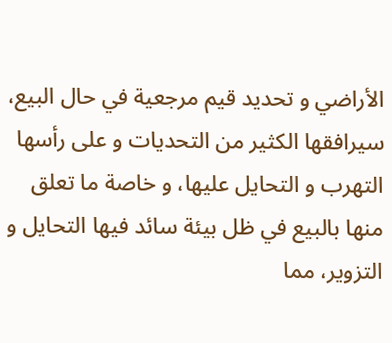الأراضي و تحديد قيم مرجعية في حال البيع، سيرافقها الكثير من التحديات و على رأسها التهرب و التحايل عليها، و خاصة ما تعلق منها بالبيع في ظل بيئة سائد فيها التحايل و التزوير، مما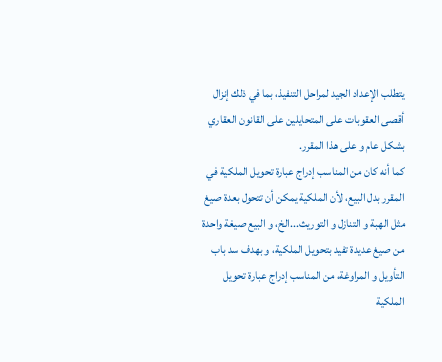يتطلب الإعداد الجيد لمراحل التنفيذ، بما في ذلك إنزال أقصى العقوبات على المتحايلين على القانون العقاري بشكل عام و على هذا المقرر.
كما أنه كان من المناسب إدراج عبارة تحويل الملكية في المقرر بدل البيع، لأن الملكية يمكن أن تتحول بعدة صيغ مثل الهبة و التنازل و التوريث...الخ، و البيع صيغة واحدة من صيغ عديدة تفيد بتحويل الملكية، و بهدف سد باب التأويل و المراوغة، من المناسب إدراج عبارة تحويل الملكية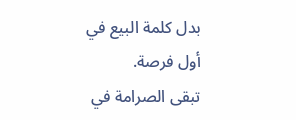بدل كلمة البيع في أول فرصة.
تبقى الصرامة في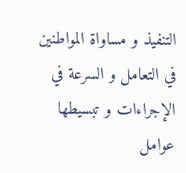التنفيذ و مساواة المواطنين في التعامل و السرعة في الإجراءات و تبسيطها عوامل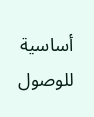أساسية للوصول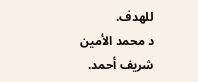للهدف.
د محمد الأمين شريف أحمد.